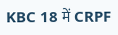KBC 18 में CRPF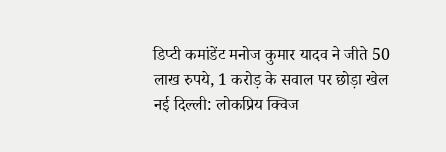डिप्टी कमांडेंट मनोज कुमार यादव ने जीते 50 लाख रुपये, 1 करोड़ के सवाल पर छोड़ा खेल
नई दिल्ली: लोकप्रिय क्विज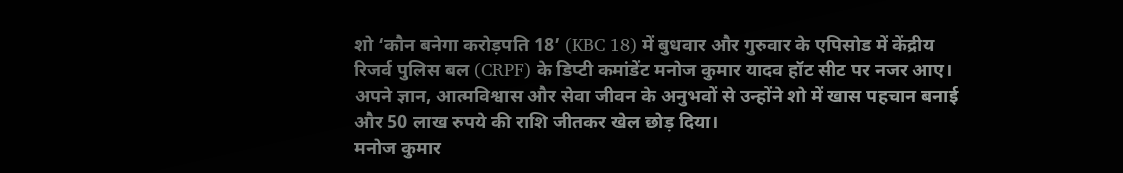शो ‘कौन बनेगा करोड़पति 18’ (KBC 18) में बुधवार और गुरुवार के एपिसोड में केंद्रीय रिजर्व पुलिस बल (CRPF) के डिप्टी कमांडेंट मनोज कुमार यादव हॉट सीट पर नजर आए। अपने ज्ञान, आत्मविश्वास और सेवा जीवन के अनुभवों से उन्होंने शो में खास पहचान बनाई और 50 लाख रुपये की राशि जीतकर खेल छोड़ दिया।
मनोज कुमार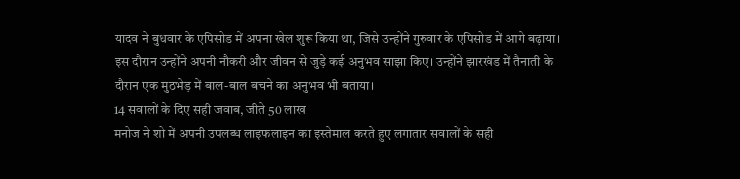यादव ने बुधवार के एपिसोड में अपना खेल शुरू किया था, जिसे उन्होंने गुरुवार के एपिसोड में आगे बढ़ाया। इस दौरान उन्होंने अपनी नौकरी और जीवन से जुड़े कई अनुभव साझा किए। उन्होंने झारखंड में तैनाती के दौरान एक मुठभेड़ में बाल-बाल बचने का अनुभव भी बताया।
14 सवालों के दिए सही जवाब, जीते 50 लाख
मनोज ने शो में अपनी उपलब्ध लाइफलाइन का इस्तेमाल करते हुए लगातार सवालों के सही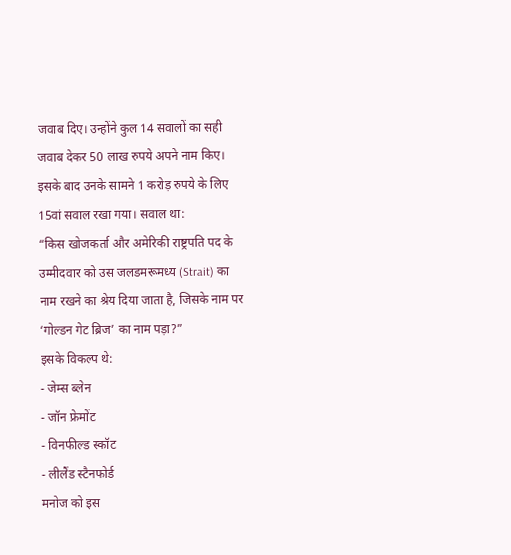जवाब दिए। उन्होंने कुल 14 सवालों का सही जवाब देकर 50 लाख रुपये अपने नाम किए।
इसके बाद उनके सामने 1 करोड़ रुपये के लिए 15वां सवाल रखा गया। सवाल था:
“किस खोजकर्ता और अमेरिकी राष्ट्रपति पद के उम्मीदवार को उस जलडमरूमध्य (Strait) का नाम रखने का श्रेय दिया जाता है, जिसके नाम पर ‘गोल्डन गेट ब्रिज’ का नाम पड़ा?”
इसके विकल्प थे:
- जेम्स ब्लेन
- जॉन फ्रेमोंट
- विनफील्ड स्कॉट
- लीलैंड स्टैनफोर्ड
मनोज को इस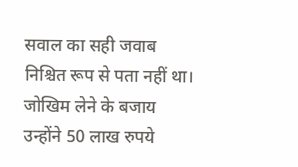सवाल का सही जवाब निश्चित रूप से पता नहीं था। जोखिम लेने के बजाय उन्होंने 50 लाख रुपये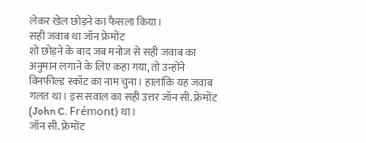लेकर खेल छोड़ने का फैसला किया।
सही जवाब था जॉन फ्रेमोंट
शो छोड़ने के बाद जब मनोज से सही जवाब का अनुमान लगाने के लिए कहा गया, तो उन्होंने विनफील्ड स्कॉट का नाम चुना। हालांकि यह जवाब गलत था। इस सवाल का सही उत्तर जॉन सी. फ्रेमोंट (John C. Frémont) था।
जॉन सी. फ्रेमोंट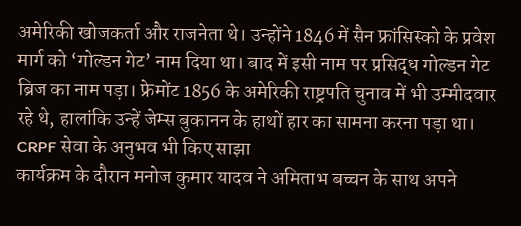अमेरिकी खोजकर्ता और राजनेता थे। उन्होंने 1846 में सैन फ्रांसिस्को के प्रवेश मार्ग को ‘गोल्डन गेट’ नाम दिया था। बाद में इसी नाम पर प्रसिद्ध गोल्डन गेट ब्रिज का नाम पड़ा। फ्रेमोंट 1856 के अमेरिकी राष्ट्रपति चुनाव में भी उम्मीदवार रहे थे, हालांकि उन्हें जेम्स बुकानन के हाथों हार का सामना करना पड़ा था।
CRPF सेवा के अनुभव भी किए साझा
कार्यक्रम के दौरान मनोज कुमार यादव ने अमिताभ बच्चन के साथ अपने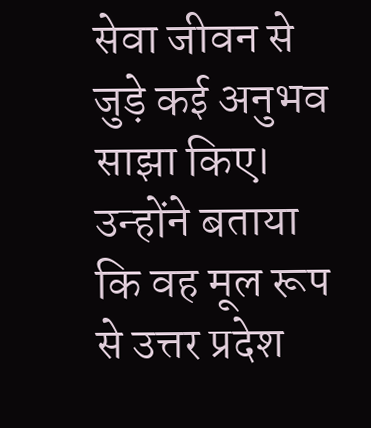सेवा जीवन से जुड़े कई अनुभव साझा किए। उन्होंने बताया कि वह मूल रूप से उत्तर प्रदेश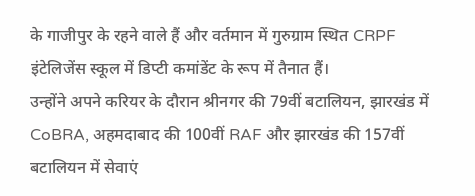के गाजीपुर के रहने वाले हैं और वर्तमान में गुरुग्राम स्थित CRPF इंटेलिजेंस स्कूल में डिप्टी कमांडेंट के रूप में तैनात हैं।
उन्होंने अपने करियर के दौरान श्रीनगर की 79वीं बटालियन, झारखंड में CoBRA, अहमदाबाद की 100वीं RAF और झारखंड की 157वीं बटालियन में सेवाएं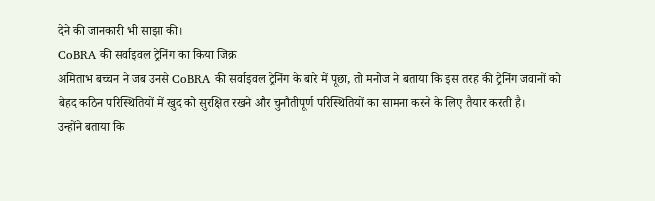देने की जानकारी भी साझा की।
CoBRA की सर्वाइवल ट्रेनिंग का किया जिक्र
अमिताभ बच्चन ने जब उनसे CoBRA की सर्वाइवल ट्रेनिंग के बारे में पूछा, तो मनोज ने बताया कि इस तरह की ट्रेनिंग जवानों को बेहद कठिन परिस्थितियों में खुद को सुरक्षित रखने और चुनौतीपूर्ण परिस्थितियों का सामना करने के लिए तैयार करती है।
उन्होंने बताया कि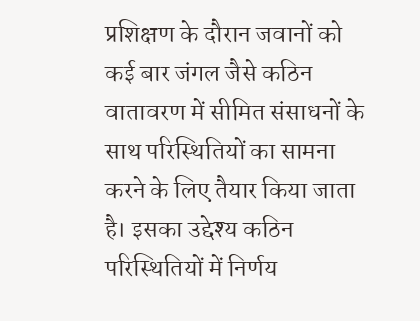प्रशिक्षण के दौरान जवानों को कई बार जंगल जैसे कठिन वातावरण में सीमित संसाधनों के साथ परिस्थितियों का सामना करने के लिए तैयार किया जाता है। इसका उद्देश्य कठिन परिस्थितियों में निर्णय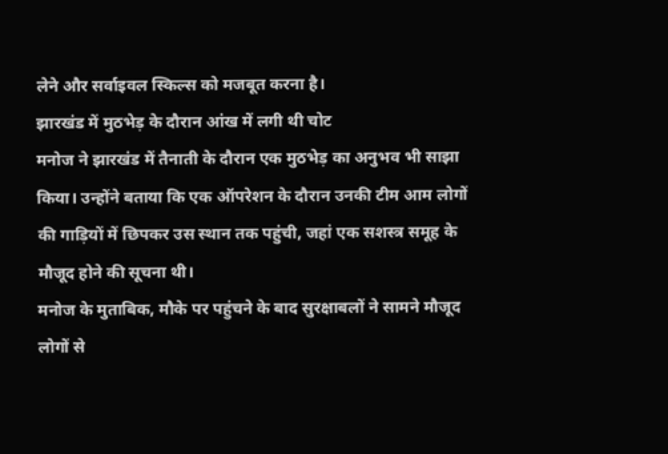लेने और सर्वाइवल स्किल्स को मजबूत करना है।
झारखंड में मुठभेड़ के दौरान आंख में लगी थी चोट
मनोज ने झारखंड में तैनाती के दौरान एक मुठभेड़ का अनुभव भी साझा किया। उन्होंने बताया कि एक ऑपरेशन के दौरान उनकी टीम आम लोगों की गाड़ियों में छिपकर उस स्थान तक पहुंची, जहां एक सशस्त्र समूह के मौजूद होने की सूचना थी।
मनोज के मुताबिक, मौके पर पहुंचने के बाद सुरक्षाबलों ने सामने मौजूद लोगों से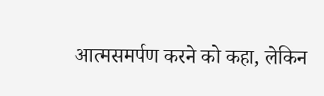आत्मसमर्पण करने को कहा, लेकिन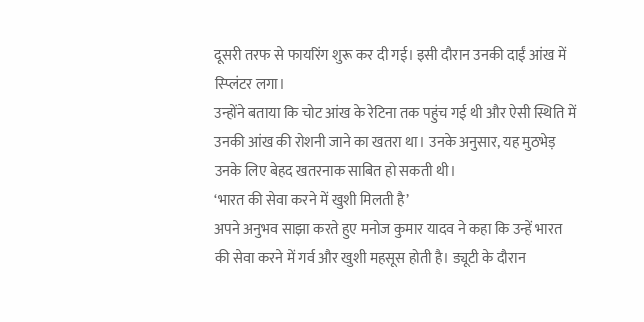दूसरी तरफ से फायरिंग शुरू कर दी गई। इसी दौरान उनकी दाईं आंख में स्प्लिंटर लगा।
उन्होंने बताया कि चोट आंख के रेटिना तक पहुंच गई थी और ऐसी स्थिति में उनकी आंख की रोशनी जाने का खतरा था। उनके अनुसार, यह मुठभेड़ उनके लिए बेहद खतरनाक साबित हो सकती थी।
‘भारत की सेवा करने में खुशी मिलती है’
अपने अनुभव साझा करते हुए मनोज कुमार यादव ने कहा कि उन्हें भारत की सेवा करने में गर्व और खुशी महसूस होती है। ड्यूटी के दौरान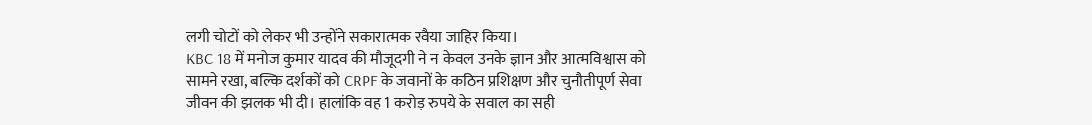लगी चोटों को लेकर भी उन्होंने सकारात्मक रवैया जाहिर किया।
KBC 18 में मनोज कुमार यादव की मौजूदगी ने न केवल उनके ज्ञान और आत्मविश्वास को सामने रखा, बल्कि दर्शकों को CRPF के जवानों के कठिन प्रशिक्षण और चुनौतीपूर्ण सेवा जीवन की झलक भी दी। हालांकि वह 1 करोड़ रुपये के सवाल का सही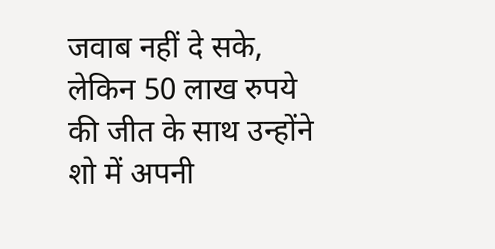जवाब नहीं दे सके, लेकिन 50 लाख रुपये की जीत के साथ उन्होंने शो में अपनी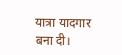यात्रा यादगार बना दी।